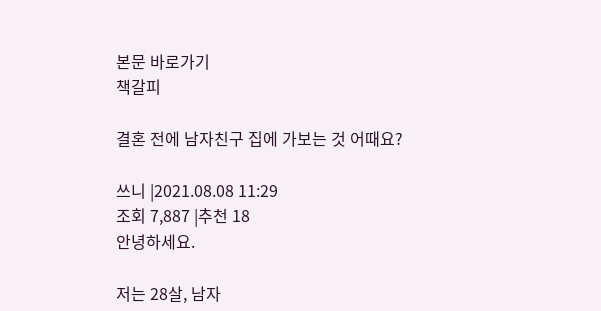본문 바로가기
책갈피

결혼 전에 남자친구 집에 가보는 것 어때요?

쓰니 |2021.08.08 11:29
조회 7,887 |추천 18
안녕하세요.

저는 28살, 남자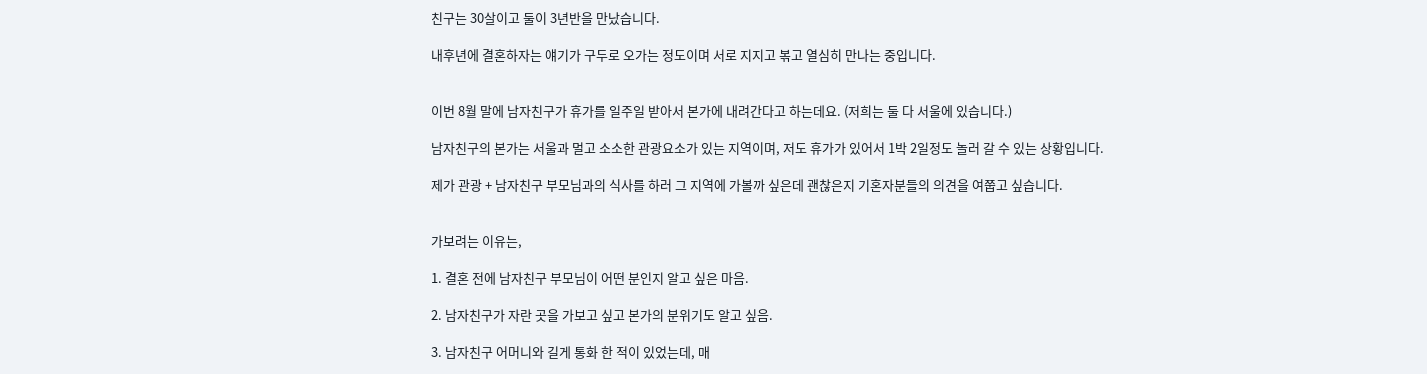친구는 30살이고 둘이 3년반을 만났습니다.

내후년에 결혼하자는 얘기가 구두로 오가는 정도이며 서로 지지고 볶고 열심히 만나는 중입니다.


이번 8월 말에 남자친구가 휴가를 일주일 받아서 본가에 내려간다고 하는데요. (저희는 둘 다 서울에 있습니다.)

남자친구의 본가는 서울과 멀고 소소한 관광요소가 있는 지역이며, 저도 휴가가 있어서 1박 2일정도 놀러 갈 수 있는 상황입니다.

제가 관광 + 남자친구 부모님과의 식사를 하러 그 지역에 가볼까 싶은데 괜찮은지 기혼자분들의 의견을 여쭙고 싶습니다.


가보려는 이유는,

1. 결혼 전에 남자친구 부모님이 어떤 분인지 알고 싶은 마음.

2. 남자친구가 자란 곳을 가보고 싶고 본가의 분위기도 알고 싶음.

3. 남자친구 어머니와 길게 통화 한 적이 있었는데, 매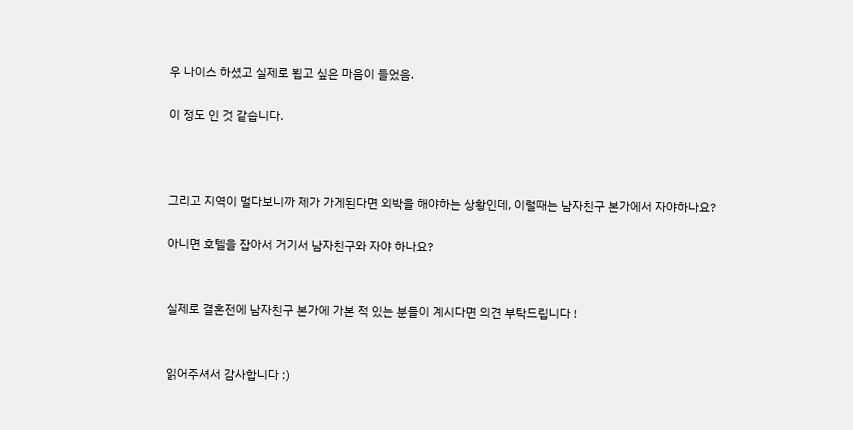우 나이스 하셨고 실제로 뵙고 싶은 마음이 들었음.

이 정도 인 것 같습니다.



그리고 지역이 멀다보니까 제가 가게된다면 외박을 해야하는 상황인데, 이럴때는 남자친구 본가에서 자야하나요?

아니면 호텔을 잡아서 거기서 남자친구와 자야 하나요?


실제로 결혼전에 남자친구 본가에 가본 적 있는 분들이 계시다면 의견 부탁드립니다 !


읽어주셔서 감사합니다 :)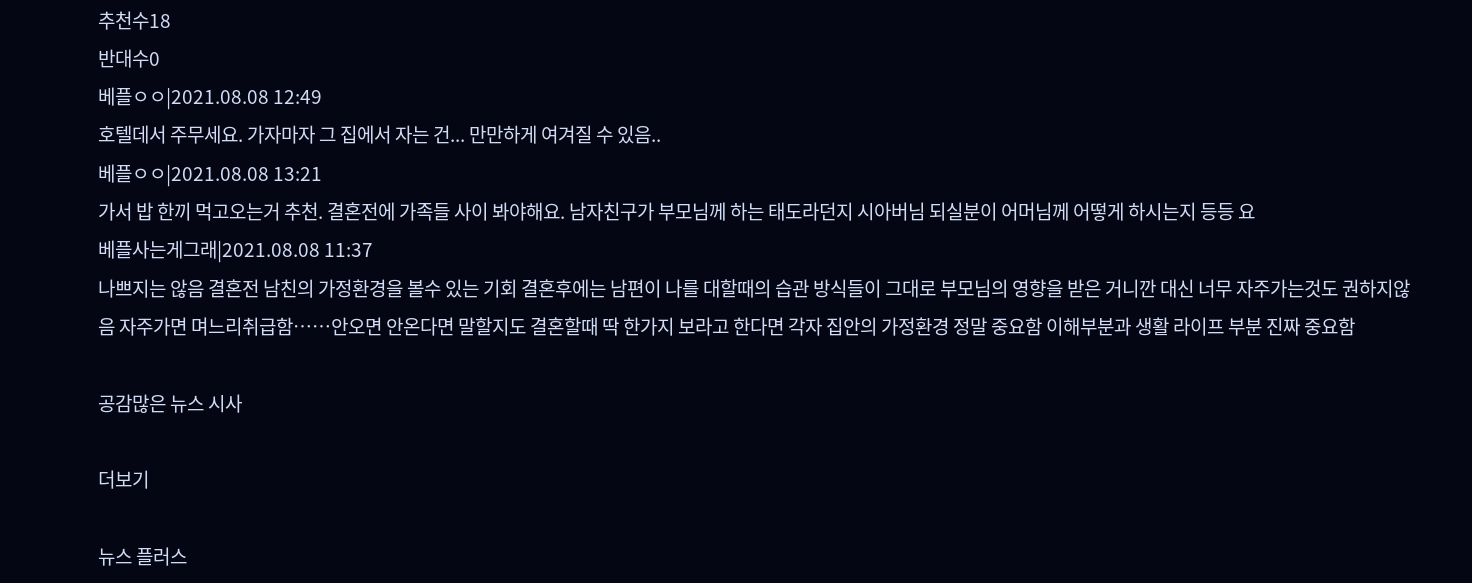추천수18
반대수0
베플ㅇㅇ|2021.08.08 12:49
호텔데서 주무세요. 가자마자 그 집에서 자는 건... 만만하게 여겨질 수 있음..
베플ㅇㅇ|2021.08.08 13:21
가서 밥 한끼 먹고오는거 추천. 결혼전에 가족들 사이 봐야해요. 남자친구가 부모님께 하는 태도라던지 시아버님 되실분이 어머님께 어떻게 하시는지 등등 요
베플사는게그래|2021.08.08 11:37
나쁘지는 않음 결혼전 남친의 가정환경을 볼수 있는 기회 결혼후에는 남편이 나를 대할때의 습관 방식들이 그대로 부모님의 영향을 받은 거니깐 대신 너무 자주가는것도 권하지않음 자주가면 며느리취급함……안오면 안온다면 말할지도 결혼할때 딱 한가지 보라고 한다면 각자 집안의 가정환경 정말 중요함 이해부분과 생활 라이프 부분 진짜 중요함

공감많은 뉴스 시사

더보기

뉴스 플러스